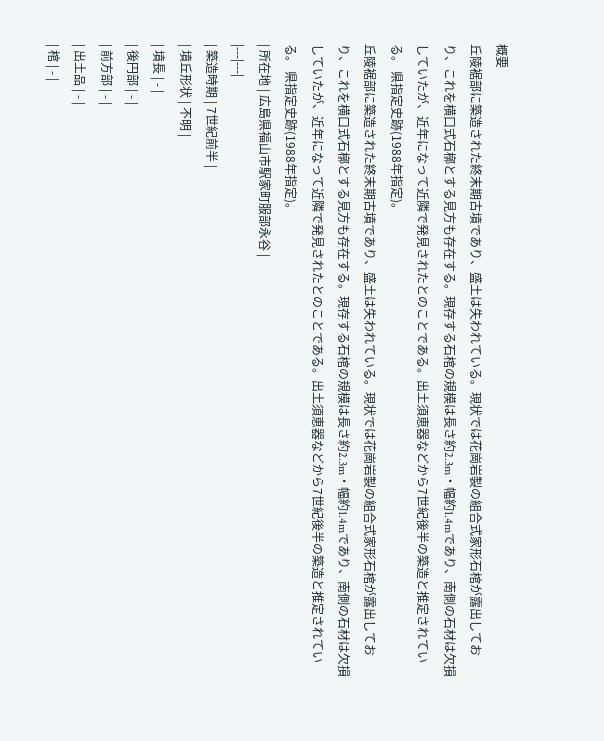概要
丘陵裾部に築造された終末期古墳であり、盛土は失われている。現状では花崗岩製の組合式家形石棺が露出しており、これを横口式石槨とする見方も存在する。現存する石棺の規模は長さ約2.3m・幅約1.4mであり、南側の石材は欠損していたが、近年になって近隣で発見されたとのことである。出土須恵器などから7世紀後半の築造と推定されている。 県指定史跡(1988年指定)。
丘陵裾部に築造された終末期古墳であり、盛土は失われている。現状では花崗岩製の組合式家形石棺が露出しており、これを横口式石槨とする見方も存在する。現存する石棺の規模は長さ約2.3m・幅約1.4mであり、南側の石材は欠損していたが、近年になって近隣で発見されたとのことである。出土須恵器などから7世紀後半の築造と推定されている。 県指定史跡(1988年指定)。
| 所在地 | 広島県福山市駅家町服部永谷 |
|---|---|
| 築造時期 | 7世紀前半 |
| 墳丘形状 | 不明 |
| 墳長 | - |
| 後円部 | - |
| 前方部 | - |
| 出土品 | - |
| 棺 | - |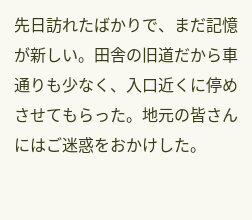先日訪れたばかりで、まだ記憶が新しい。田舎の旧道だから車通りも少なく、入口近くに停めさせてもらった。地元の皆さんにはご迷惑をおかけした。